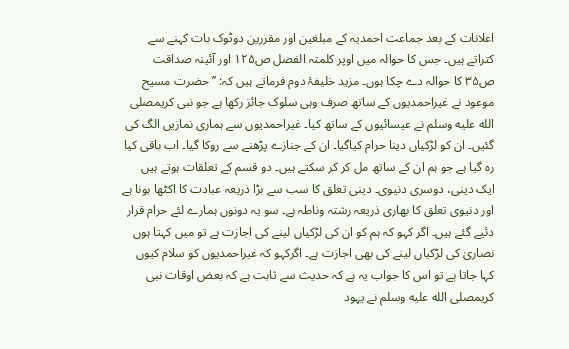اعلانات کے بعد جماعت احمدیہ کے مبلغین اور مقررین دوٹوک بات کہنے سے کتراتے ہیں۔ جس کا حوالہ میں اوپر کلمتہ الفصل ص۱۲۵ اور آئینہ صداقت ص۳۵ کا حوالہ دے چکا ہوں۔ مزید خلیفۂ دوم فرماتے ہیں کہ: ’’حضرت مسیح موعود نے غیراحمدیوں کے ساتھ صرف وہی سلوک جائز رکھا ہے جو نبی کریمصلى الله عليه وسلم نے عیسائیوں کے ساتھ کیا۔ غیراحمدیوں سے ہماری نمازیں الگ کی گئیں۔ ان کو لڑکیاں دینا حرام کیاگیا۔ ان کے جنازے پڑھنے سے روکا گیا۔ اب باقی کیا رہ گیا ہے جو ہم ان کے ساتھ مل کر کر سکتے ہیں۔ دو قسم کے تعلقات ہوتے ہیں ایک دینی، دوسری دنیوی۔ دینی تعلق کا سب سے بڑا ذریعہ عبادت کا اکٹھا ہونا ہے اور دنیوی تعلق کا بھاری ذریعہ رشتہ وناطہ ہے۔ سو یہ دونوں ہمارے لئے حرام قرار دئیے گئے ہیں۔ اگر کہو کہ ہم کو ان کی لڑکیاں لینے کی اجازت ہے تو میں کہتا ہوں نصاریٰ کی لڑکیاں لینے کی بھی اجازت ہے۔ اگرکہو کہ غیراحمدیوں کو سلام کیوں کہا جاتا ہے تو اس کا جواب یہ ہے کہ حدیث سے ثابت ہے کہ بعض اوقات نبی کریمصلى الله عليه وسلم نے یہود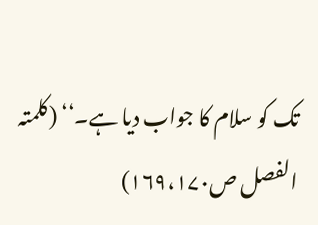تک کو سلام کا جواب دیا ہے۔‘‘ (کلمتہ الفصل ص۱۶۹،۱۷۰)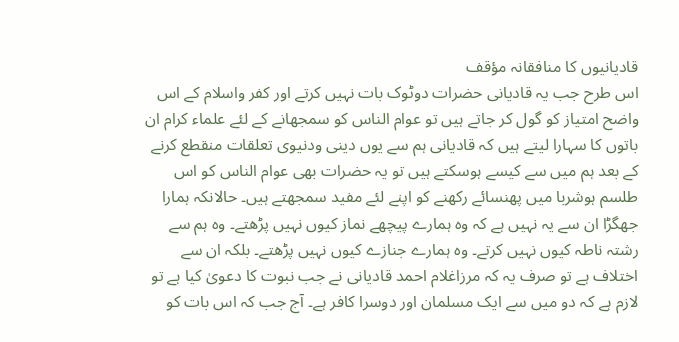قادیانیوں کا منافقانہ مؤقف
اس طرح جب یہ قادیانی حضرات دوٹوک بات نہیں کرتے اور کفر واسلام کے اس واضح امتیاز کو گول کر جاتے ہیں تو عوام الناس کو سمجھانے کے لئے علماء کرام ان باتوں کا سہارا لیتے ہیں کہ قادیانی ہم سے یوں دینی ودنیوی تعلقات منقطع کرنے کے بعد ہم میں سے کیسے ہوسکتے ہیں تو یہ حضرات بھی عوام الناس کو اس طلسم ہوشربا میں پھنسائے رکھنے کو اپنے لئے مفید سمجھتے ہیں۔ حالانکہ ہمارا جھگڑا ان سے یہ نہیں ہے کہ وہ ہمارے پیچھے نماز کیوں نہیں پڑھتے۔ وہ ہم سے رشتہ ناطہ کیوں نہیں کرتے۔ وہ ہمارے جنازے کیوں نہیں پڑھتے۔ بلکہ ان سے اختلاف ہے تو صرف یہ کہ مرزاغلام احمد قادیانی نے جب نبوت کا دعویٰ کیا ہے تو لازم ہے کہ دو میں سے ایک مسلمان اور دوسرا کافر ہے۔ آج جب کہ اس بات کو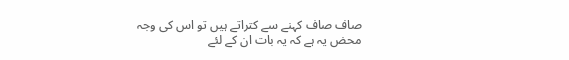صاف صاف کہنے سے کتراتے ہیں تو اس کی وجہ محض یہ ہے کہ یہ بات ان کے لئے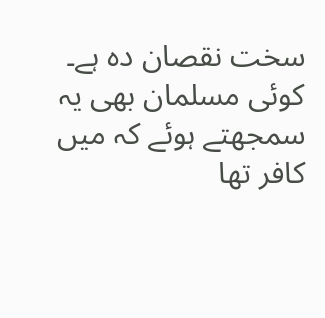سخت نقصان دہ ہے۔ کوئی مسلمان بھی یہ سمجھتے ہوئے کہ میں کافر تھا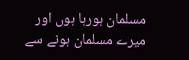مسلمان ہورہا ہوں اور میرے مسلمان ہونے سے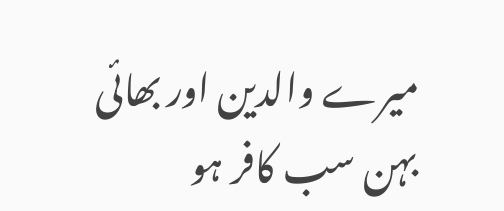میرے والدین اور بھائی بہن سب کافر ہو